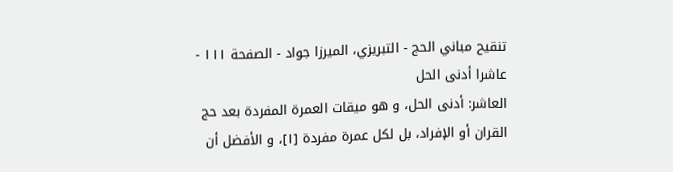تنقيح مباني الحج - التبريزي، الميرزا جواد - الصفحة ١١١ - عاشرا أدنى الحل
العاشر: أدنى الحل، و هو ميقات العمرة المفردة بعد حج القران أو الإفراد، بل لكل عمرة مفردة [١]، و الأفضل أن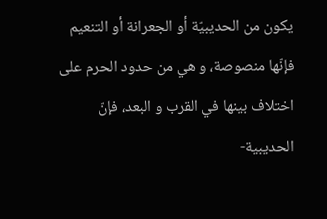يكون من الحديبيّة أو الجعرانة أو التنعيم فإنّها منصوصة، و هي من حدود الحرم على اختلاف بينها في القرب و البعد، فإنّ الحديبية-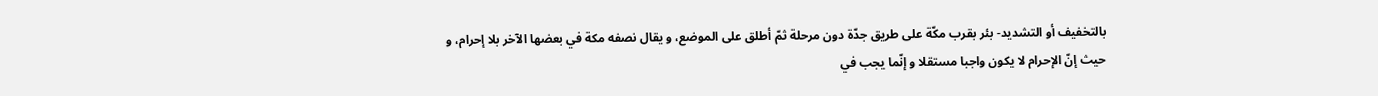بالتخفيف أو التشديد- بئر بقرب مكّة على طريق جدّة دون مرحلة ثمّ أطلق على الموضع، و يقال نصفه مكة في بعضها الآخر بلا إحرام، و حيث إنّ الإحرام لا يكون واجبا مستقلا و إنّما يجب في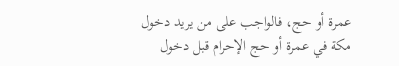عمرة أو حج، فالواجب على من يريد دخول مكة في عمرة أو حج الإحرام قبل دخول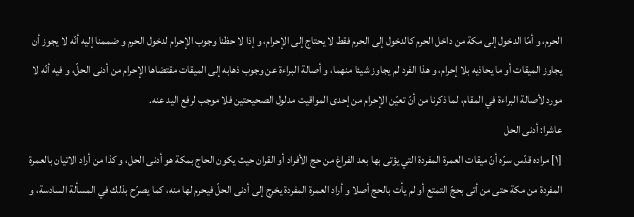الحرم، و أمّا الدخول إلى مكة من داخل الحرم كالدخول إلى الحرم فقط لا يحتاج إلى الإحرام، و إذا لا حظنا وجوب الإحرام لدخول الحرم و ضممنا إليه أنّه لا يجوز أن يجاوز الميقات أو ما يحاذيه بلا إحرام، و هذا الفرد لم يجاوز شيئا منهما، و أصالة البراءة عن وجوب ذهابه إلى الميقات مقتضاها الإحرام من أدنى الحلّ، و فيه أنّه لا مورد لأصالة البراءة في المقام، لما ذكرنا من أنّ تعيّن الإحرام من إحدى المواقيت مدلول الصحيحتين فلا موجب لرفع اليد عنه.
عاشرا: أدنى الحل
[١] مراده قدّس سرّه أنّ ميقات العمرة المفردة التي يؤتى بها بعد الفراغ من حج الأفراد أو القران حيث يكون الحاج بمكة هو أدنى الحل، و كذا من أراد الاتيان بالعمرة المفردة من مكة حتى من أتى بحجّ التمتع أو لم يأت بالحج أصلا و أراد العمرة المفردة يخرج إلى أدنى الحلّ فيحرم لها منه، كما يصرّح بذلك في المسألة السادسة، و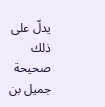يدلّ على ذلك صحيحة جميل بن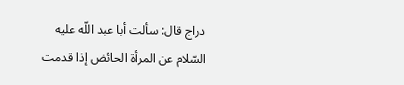دراج قال: سألت أبا عبد اللّه عليه السّلام عن المرأة الحائض إذا قدمت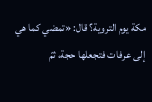مكة يوم التروية؟ قال: «تمضي كما هي إلى عرفات فتجعلها حجة، ثمّ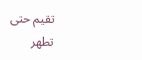تقيم حتى تطهر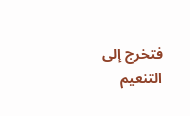فتخرج إلى التنعيم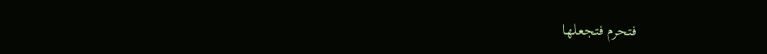فتحرم فتجعلها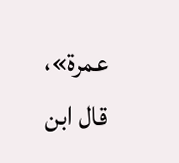عمرة»، قال ابن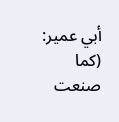أبي عمير: (كما صنعت